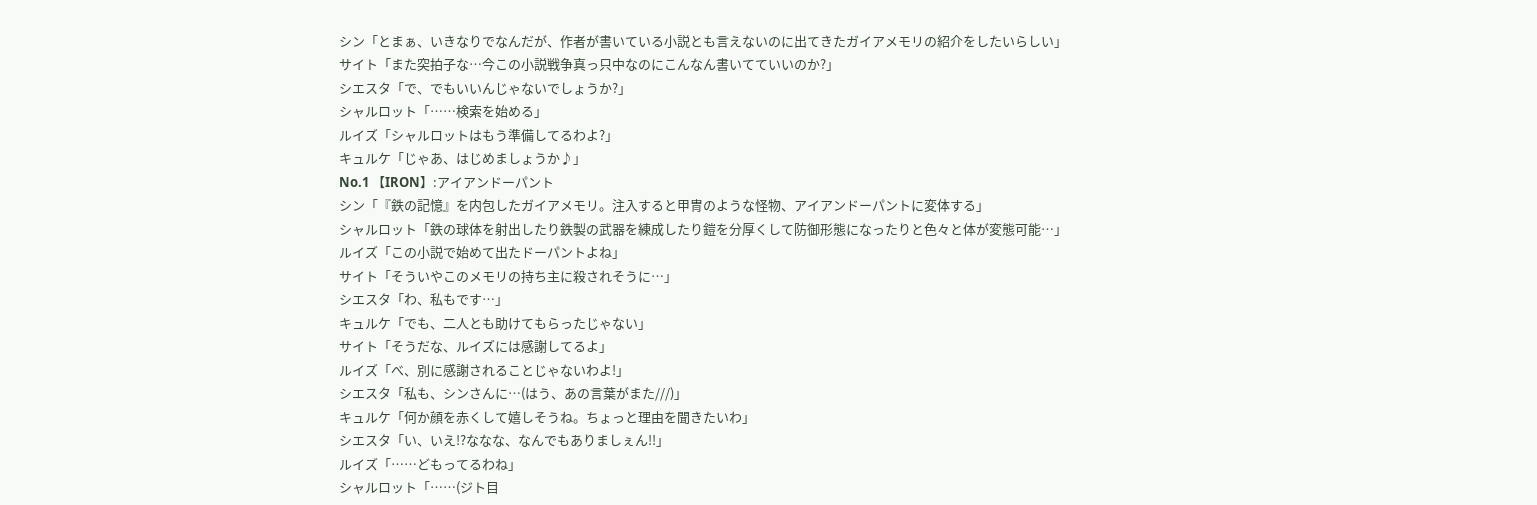シン「とまぁ、いきなりでなんだが、作者が書いている小説とも言えないのに出てきたガイアメモリの紹介をしたいらしい」
サイト「また突拍子な…今この小説戦争真っ只中なのにこんなん書いてていいのか?」
シエスタ「で、でもいいんじゃないでしょうか?」
シャルロット「……検索を始める」
ルイズ「シャルロットはもう準備してるわよ?」
キュルケ「じゃあ、はじめましょうか♪」
No.1 【IRON】:アイアンドーパント
シン「『鉄の記憶』を内包したガイアメモリ。注入すると甲冑のような怪物、アイアンドーパントに変体する」
シャルロット「鉄の球体を射出したり鉄製の武器を練成したり鎧を分厚くして防御形態になったりと色々と体が変態可能…」
ルイズ「この小説で始めて出たドーパントよね」
サイト「そういやこのメモリの持ち主に殺されそうに…」
シエスタ「わ、私もです…」
キュルケ「でも、二人とも助けてもらったじゃない」
サイト「そうだな、ルイズには感謝してるよ」
ルイズ「べ、別に感謝されることじゃないわよ!」
シエスタ「私も、シンさんに…(はう、あの言葉がまた///)」
キュルケ「何か顔を赤くして嬉しそうね。ちょっと理由を聞きたいわ」
シエスタ「い、いえ!?ななな、なんでもありましぇん!!」
ルイズ「……どもってるわね」
シャルロット「……(ジト目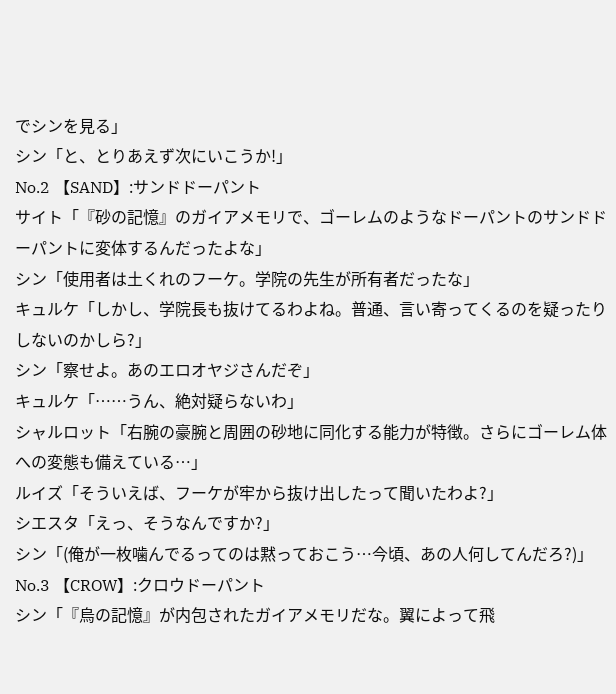でシンを見る」
シン「と、とりあえず次にいこうか!」
No.2 【SAND】:サンドドーパント
サイト「『砂の記憶』のガイアメモリで、ゴーレムのようなドーパントのサンドドーパントに変体するんだったよな」
シン「使用者は土くれのフーケ。学院の先生が所有者だったな」
キュルケ「しかし、学院長も抜けてるわよね。普通、言い寄ってくるのを疑ったりしないのかしら?」
シン「察せよ。あのエロオヤジさんだぞ」
キュルケ「……うん、絶対疑らないわ」
シャルロット「右腕の豪腕と周囲の砂地に同化する能力が特徴。さらにゴーレム体への変態も備えている…」
ルイズ「そういえば、フーケが牢から抜け出したって聞いたわよ?」
シエスタ「えっ、そうなんですか?」
シン「(俺が一枚噛んでるってのは黙っておこう…今頃、あの人何してんだろ?)」
No.3 【CROW】:クロウドーパント
シン「『烏の記憶』が内包されたガイアメモリだな。翼によって飛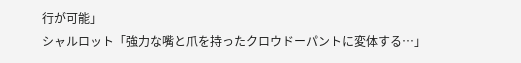行が可能」
シャルロット「強力な嘴と爪を持ったクロウドーパントに変体する…」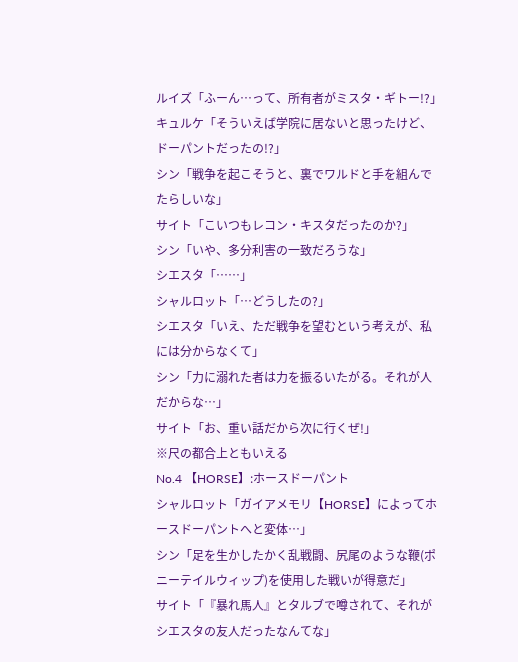ルイズ「ふーん…って、所有者がミスタ・ギトー!?」
キュルケ「そういえば学院に居ないと思ったけど、ドーパントだったの!?」
シン「戦争を起こそうと、裏でワルドと手を組んでたらしいな」
サイト「こいつもレコン・キスタだったのか?」
シン「いや、多分利害の一致だろうな」
シエスタ「……」
シャルロット「…どうしたの?」
シエスタ「いえ、ただ戦争を望むという考えが、私には分からなくて」
シン「力に溺れた者は力を振るいたがる。それが人だからな…」
サイト「お、重い話だから次に行くぜ!」
※尺の都合上ともいえる
No.4 【HORSE】:ホースドーパント
シャルロット「ガイアメモリ【HORSE】によってホースドーパントへと変体…」
シン「足を生かしたかく乱戦闘、尻尾のような鞭(ポニーテイルウィップ)を使用した戦いが得意だ」
サイト「『暴れ馬人』とタルブで噂されて、それがシエスタの友人だったなんてな」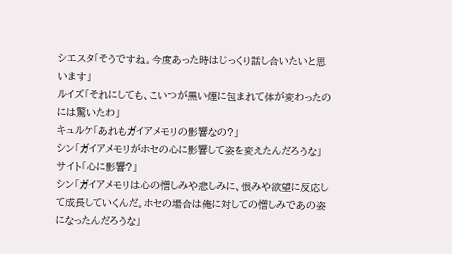シエスタ「そうですね。今度あった時はじっくり話し合いたいと思います」
ルイズ「それにしても、こいつが黒い煙に包まれて体が変わったのには驚いたわ」
キュルケ「あれもガイアメモリの影響なの?」
シン「ガイアメモリがホセの心に影響して姿を変えたんだろうな」
サイト「心に影響?」
シン「ガイアメモリは心の憎しみや悲しみに、恨みや欲望に反応して成長していくんだ。ホセの場合は俺に対しての憎しみであの姿になったんだろうな」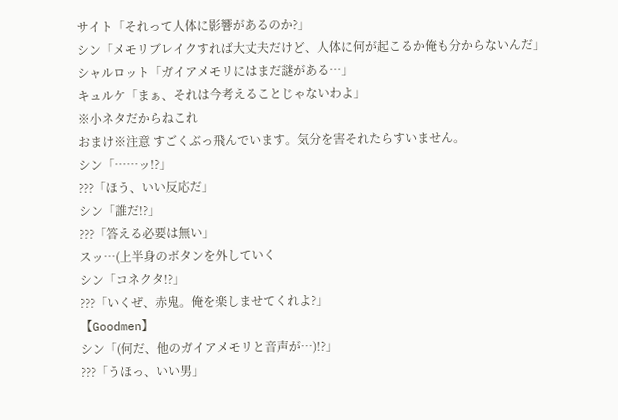サイト「それって人体に影響があるのか?」
シン「メモリブレイクすれば大丈夫だけど、人体に何が起こるか俺も分からないんだ」
シャルロット「ガイアメモリにはまだ謎がある…」
キュルケ「まぁ、それは今考えることじゃないわよ」
※小ネタだからねこれ
おまけ※注意 すごくぶっ飛んでいます。気分を害それたらすいません。
シン「……ッ!?」
???「ほう、いい反応だ」
シン「誰だ!?」
???「答える必要は無い」
スッ…(上半身のボタンを外していく
シン「コネクタ!?」
???「いくぜ、赤鬼。俺を楽しませてくれよ?」
【Goodmen】
シン「(何だ、他のガイアメモリと音声が…)!?」
???「うほっ、いい男」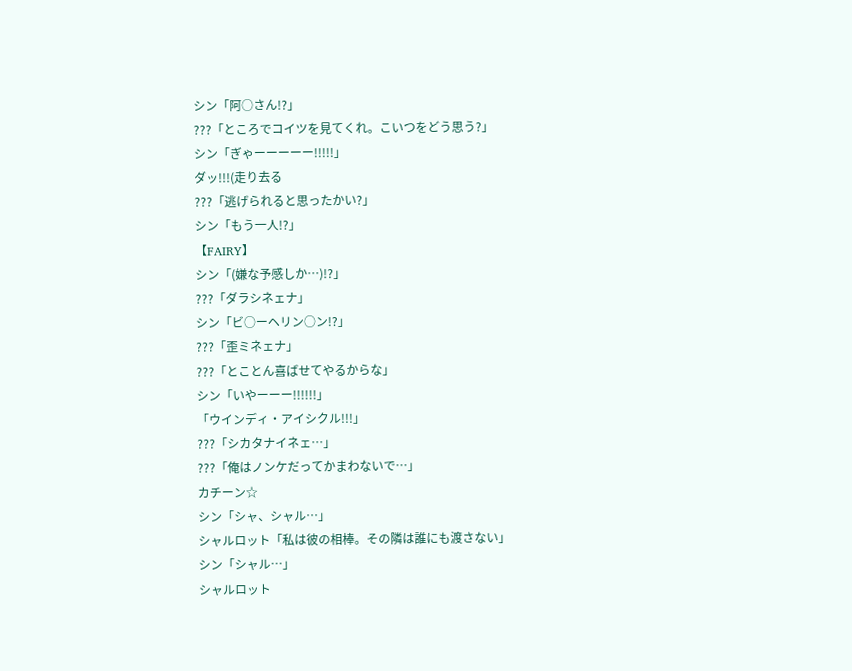シン「阿○さん!?」
???「ところでコイツを見てくれ。こいつをどう思う?」
シン「ぎゃーーーーー!!!!!」
ダッ!!!(走り去る
???「逃げられると思ったかい?」
シン「もう一人!?」
【FAIRY】
シン「(嫌な予感しか…)!?」
???「ダラシネェナ」
シン「ビ○ーヘリン○ン!?」
???「歪ミネェナ」
???「とことん喜ばせてやるからな」
シン「いやーーー!!!!!!」
「ウインディ・アイシクル!!!」
???「シカタナイネェ…」
???「俺はノンケだってかまわないで…」
カチーン☆
シン「シャ、シャル…」
シャルロット「私は彼の相棒。その隣は誰にも渡さない」
シン「シャル…」
シャルロット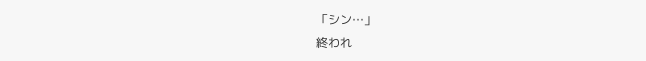「シン…」
終われ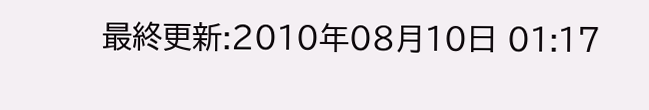最終更新:2010年08月10日 01:17